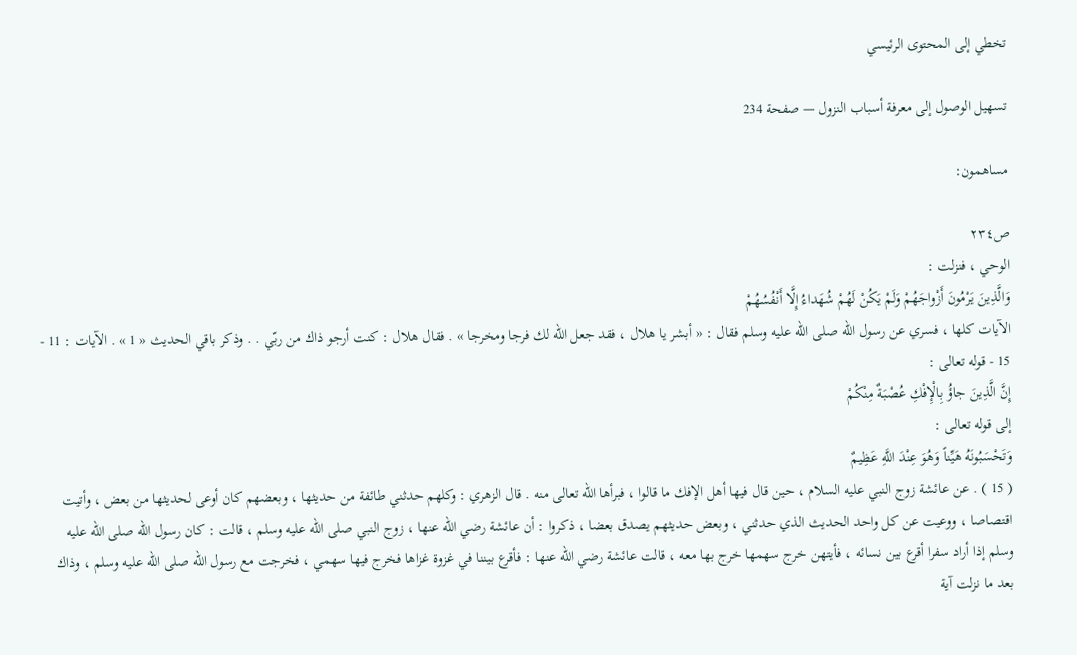تخطي إلى المحتوى الرئيسي

تسهيل الوصول إلى معرفة أسباب النزول — صفحة 234

مساهمون:

ص٢٣٤
الوحي ، فنزلت :
وَالَّذِينَ يَرْمُونَ أَزْواجَهُمْ وَلَمْ يَكُنْ لَهُمْ شُهَداءُ إِلَّا أَنْفُسُهُمْ
الآيات كلها ، فسري عن رسول اللّه صلى اللّه عليه وسلم فقال : « أبشر يا هلال ، فقد جعل اللّه لك فرجا ومخرجا » . فقال هلال : كنت أرجو ذاك من ربّي . . وذكر باقي الحديث « 1 » . الآيات : 11 - 15 - قوله تعالى :
إِنَّ الَّذِينَ جاؤُ بِالْإِفْكِ عُصْبَةٌ مِنْكُمْ
إلى قوله تعالى :
وَتَحْسَبُونَهُ هَيِّناً وَهُوَ عِنْدَ اللَّهِ عَظِيمٌ
( 15 ) . عن عائشة زوج النبي عليه السلام ، حين قال فيها أهل الإفك ما قالوا ، فبرأها اللّه تعالى منه . قال الزهري : وكلهم حدثني طائفة من حديثها ، وبعضهم كان أوعى لحديثها من بعض ، وأتيت اقتصاصا ، ووعيت عن كل واحد الحديث الذي حدثني ، وبعض حديثهم يصدق بعضا ، ذكروا : أن عائشة رضي اللّه عنها ، زوج النبي صلى اللّه عليه وسلم ، قالت : كان رسول اللّه صلى اللّه عليه وسلم إذا أراد سفرا أقرع بين نسائه ، فأيتهن خرج سهمها خرج بها معه ، قالت عائشة رضي اللّه عنها : فأقرع بيننا في غزوة غزاها فخرج فيها سهمي ، فخرجت مع رسول اللّه صلى اللّه عليه وسلم ، وذاك بعد ما نزلت آية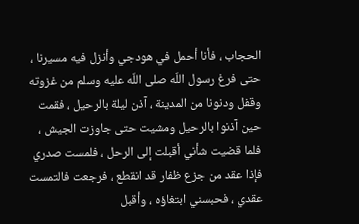الحجاب ، فأنا أحمل في هودجي وأنزل فيه مسيرنا ، حتى فرغ رسول اللّه صلى اللّه عليه وسلم من غزوته وقفل ودنونا من المدينة ، آذن ليلة بالرحيل ، فقمت حين آذنوا بالرحيل ومشيت حتى جاوزت الجيش ، فلما قضيت شأني أقبلت إلى الرحل ، فلمست صدري فإذا عقد من جزع ظفار قد انقطع ، فرجعت فالتمست عقدي ، فحبسني ابتغاؤه ، وأقبل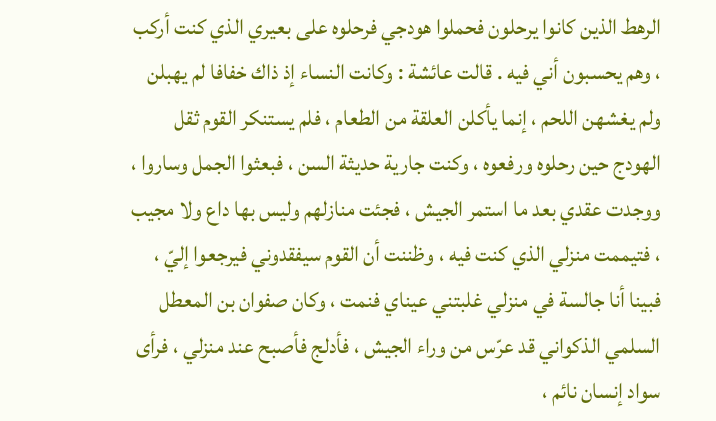الرهط الذين كانوا يرحلون فحملوا هودجي فرحلوه على بعيري الذي كنت أركب ، وهم يحسبون أني فيه . قالت عائشة : وكانت النساء إذ ذاك خفافا لم يهبلن ولم يغشهن اللحم ، إنما يأكلن العلقة من الطعام ، فلم يستنكر القوم ثقل الهودج حين رحلوه ورفعوه ، وكنت جارية حديثة السن ، فبعثوا الجمل وساروا ، ووجدت عقدي بعد ما استمر الجيش ، فجئت منازلهم وليس بها داع ولا مجيب ، فتيممت منزلي الذي كنت فيه ، وظننت أن القوم سيفقدوني فيرجعوا إليّ ، فبينا أنا جالسة في منزلي غلبتني عيناي فنمت ، وكان صفوان بن المعطل السلمي الذكواني قد عرّس من وراء الجيش ، فأدلج فأصبح عند منزلي ، فرأى سواد إنسان نائم ،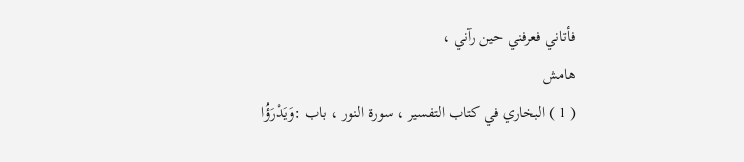فأتاني فعرفني حين رآني ،
هامش
( 1 ) البخاري في كتاب التفسير ، سورة النور ، باب :وَيَدْرَؤُا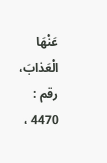عَنْهَا الْعَذابَ، رقم : 4470 ،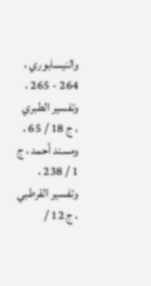والنيسابوري ، 264 - 265 ، وتفسير الطبري ، ج 18 / 65 ، ومسند أحمد ، ج 1 / 238 ، وتفسير القرطبي ، ج 12 /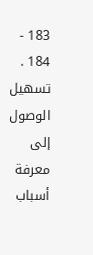183 - 184 .
تسهيل الوصول إلى معرفة أسباب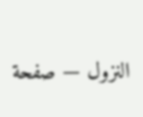النزول — صفحة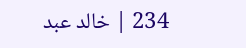234 | خالد عبد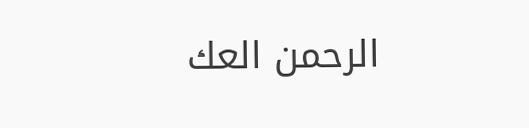الرحمن العك